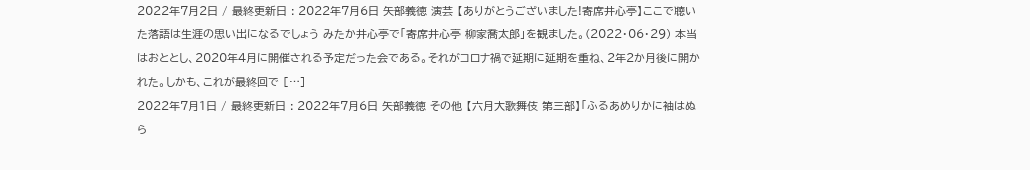2022年7月2日 / 最終更新日 : 2022年7月6日 矢部義徳 演芸 【ありがとうございました!寄席井心亭】ここで聴いた落語は生涯の思い出になるでしょう みたか井心亭で「寄席井心亭 柳家喬太郎」を観ました。(2022・06・29) 本当はおととし、2020年4月に開催される予定だった会である。それがコロナ禍で延期に延期を重ね、2年2か月後に開かれた。しかも、これが最終回で […]
2022年7月1日 / 最終更新日 : 2022年7月6日 矢部義徳 その他 【六月大歌舞伎 第三部】「ふるあめりかに袖はぬら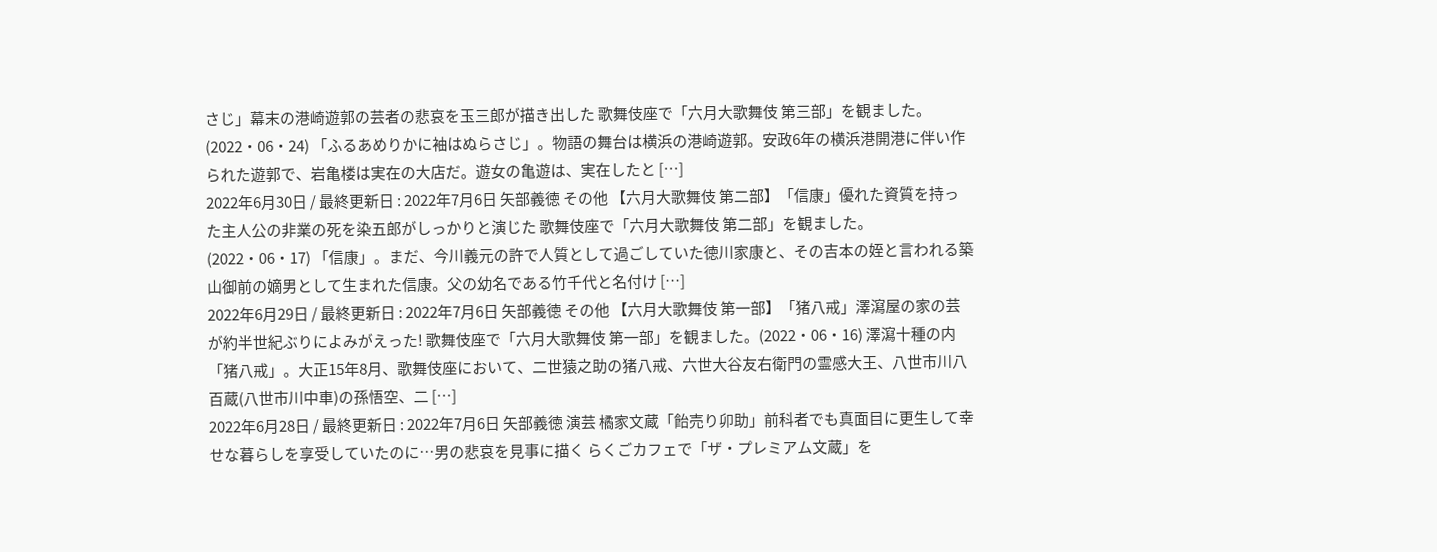さじ」幕末の港崎遊郭の芸者の悲哀を玉三郎が描き出した 歌舞伎座で「六月大歌舞伎 第三部」を観ました。(2022・06・24) 「ふるあめりかに袖はぬらさじ」。物語の舞台は横浜の港崎遊郭。安政6年の横浜港開港に伴い作られた遊郭で、岩亀楼は実在の大店だ。遊女の亀遊は、実在したと […]
2022年6月30日 / 最終更新日 : 2022年7月6日 矢部義徳 その他 【六月大歌舞伎 第二部】「信康」優れた資質を持った主人公の非業の死を染五郎がしっかりと演じた 歌舞伎座で「六月大歌舞伎 第二部」を観ました。(2022・06・17) 「信康」。まだ、今川義元の許で人質として過ごしていた徳川家康と、その吉本の姪と言われる築山御前の嫡男として生まれた信康。父の幼名である竹千代と名付け […]
2022年6月29日 / 最終更新日 : 2022年7月6日 矢部義徳 その他 【六月大歌舞伎 第一部】「猪八戒」澤瀉屋の家の芸が約半世紀ぶりによみがえった! 歌舞伎座で「六月大歌舞伎 第一部」を観ました。(2022・06・16) 澤瀉十種の内「猪八戒」。大正15年8月、歌舞伎座において、二世猿之助の猪八戒、六世大谷友右衛門の霊感大王、八世市川八百蔵(八世市川中車)の孫悟空、二 […]
2022年6月28日 / 最終更新日 : 2022年7月6日 矢部義徳 演芸 橘家文蔵「飴売り卯助」前科者でも真面目に更生して幸せな暮らしを享受していたのに…男の悲哀を見事に描く らくごカフェで「ザ・プレミアム文蔵」を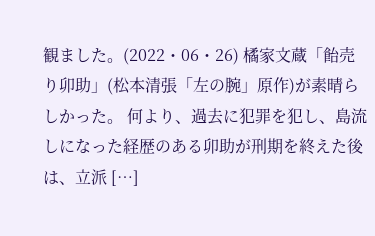観ました。(2022・06・26) 橘家文蔵「飴売り卯助」(松本清張「左の腕」原作)が素晴らしかった。 何より、過去に犯罪を犯し、島流しになった経歴のある卯助が刑期を終えた後は、立派 […]